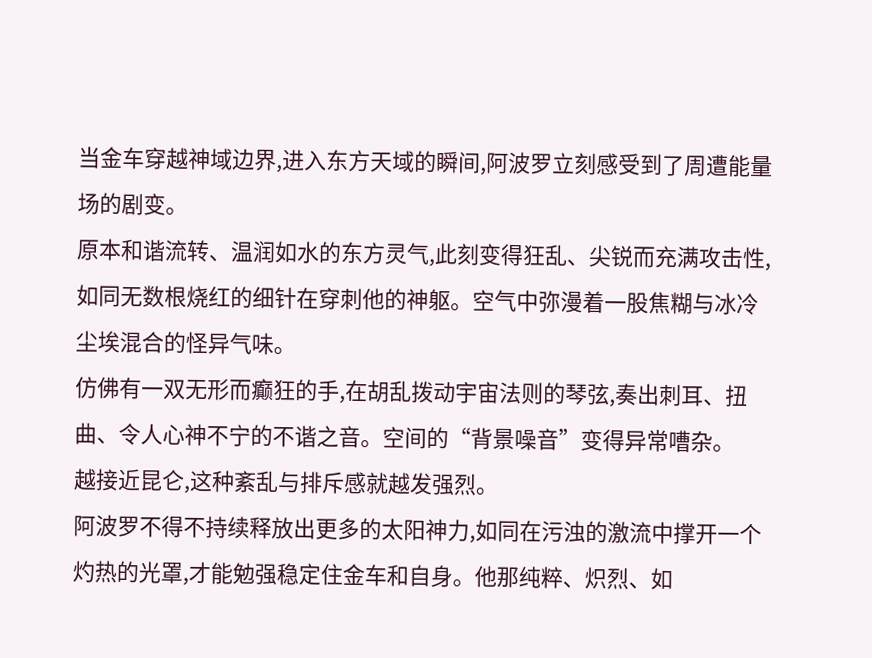当金车穿越神域边界,进入东方天域的瞬间,阿波罗立刻感受到了周遭能量场的剧变。
原本和谐流转、温润如水的东方灵气,此刻变得狂乱、尖锐而充满攻击性,如同无数根烧红的细针在穿刺他的神躯。空气中弥漫着一股焦糊与冰冷尘埃混合的怪异气味。
仿佛有一双无形而癫狂的手,在胡乱拨动宇宙法则的琴弦,奏出刺耳、扭曲、令人心神不宁的不谐之音。空间的“背景噪音”变得异常嘈杂。
越接近昆仑,这种紊乱与排斥感就越发强烈。
阿波罗不得不持续释放出更多的太阳神力,如同在污浊的激流中撑开一个灼热的光罩,才能勉强稳定住金车和自身。他那纯粹、炽烈、如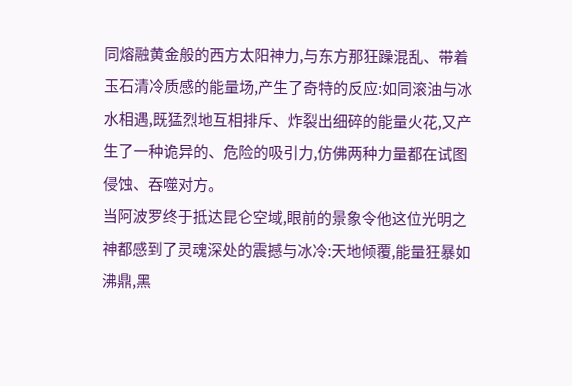同熔融黄金般的西方太阳神力,与东方那狂躁混乱、带着玉石清冷质感的能量场,产生了奇特的反应:如同滚油与冰水相遇,既猛烈地互相排斥、炸裂出细碎的能量火花,又产生了一种诡异的、危险的吸引力,仿佛两种力量都在试图侵蚀、吞噬对方。
当阿波罗终于抵达昆仑空域,眼前的景象令他这位光明之神都感到了灵魂深处的震撼与冰冷:天地倾覆,能量狂暴如沸鼎,黑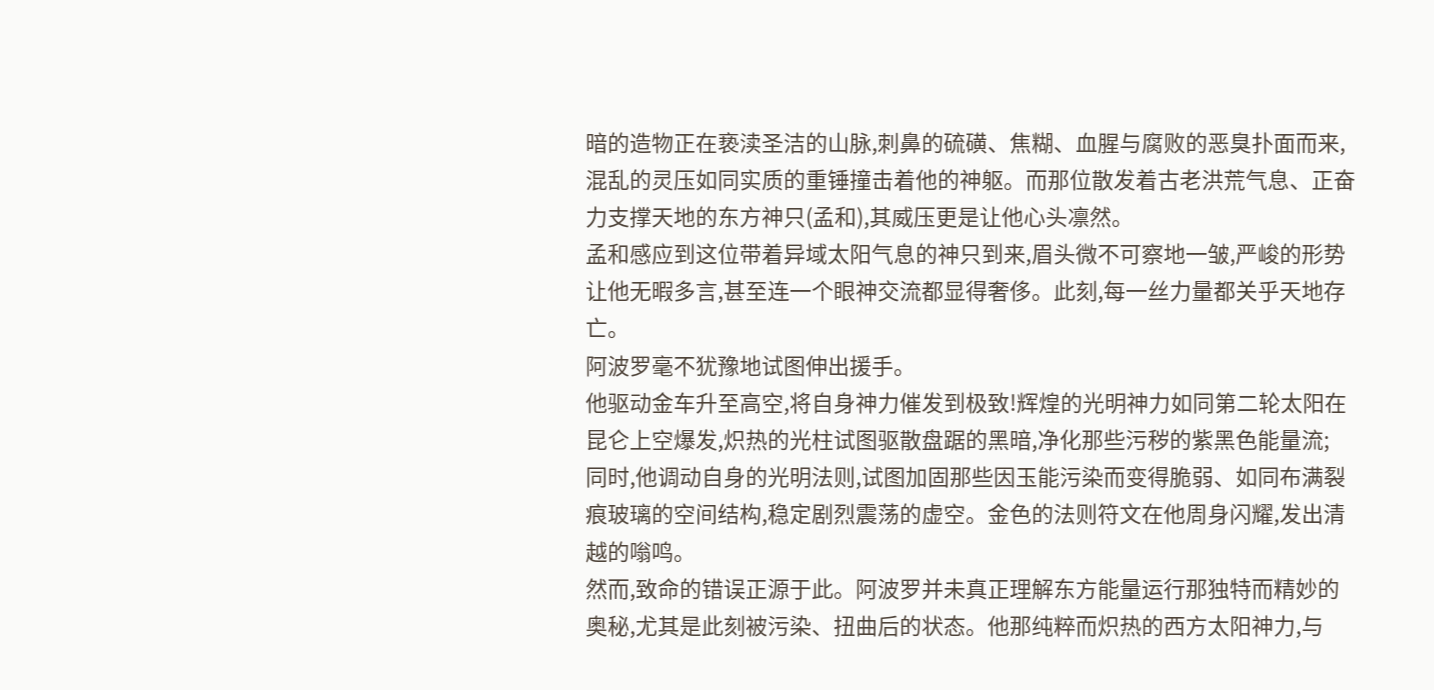暗的造物正在亵渎圣洁的山脉,刺鼻的硫磺、焦糊、血腥与腐败的恶臭扑面而来,混乱的灵压如同实质的重锤撞击着他的神躯。而那位散发着古老洪荒气息、正奋力支撑天地的东方神只(孟和),其威压更是让他心头凛然。
孟和感应到这位带着异域太阳气息的神只到来,眉头微不可察地一皱,严峻的形势让他无暇多言,甚至连一个眼神交流都显得奢侈。此刻,每一丝力量都关乎天地存亡。
阿波罗毫不犹豫地试图伸出援手。
他驱动金车升至高空,将自身神力催发到极致!辉煌的光明神力如同第二轮太阳在昆仑上空爆发,炽热的光柱试图驱散盘踞的黑暗,净化那些污秽的紫黑色能量流;
同时,他调动自身的光明法则,试图加固那些因玉能污染而变得脆弱、如同布满裂痕玻璃的空间结构,稳定剧烈震荡的虚空。金色的法则符文在他周身闪耀,发出清越的嗡鸣。
然而,致命的错误正源于此。阿波罗并未真正理解东方能量运行那独特而精妙的奥秘,尤其是此刻被污染、扭曲后的状态。他那纯粹而炽热的西方太阳神力,与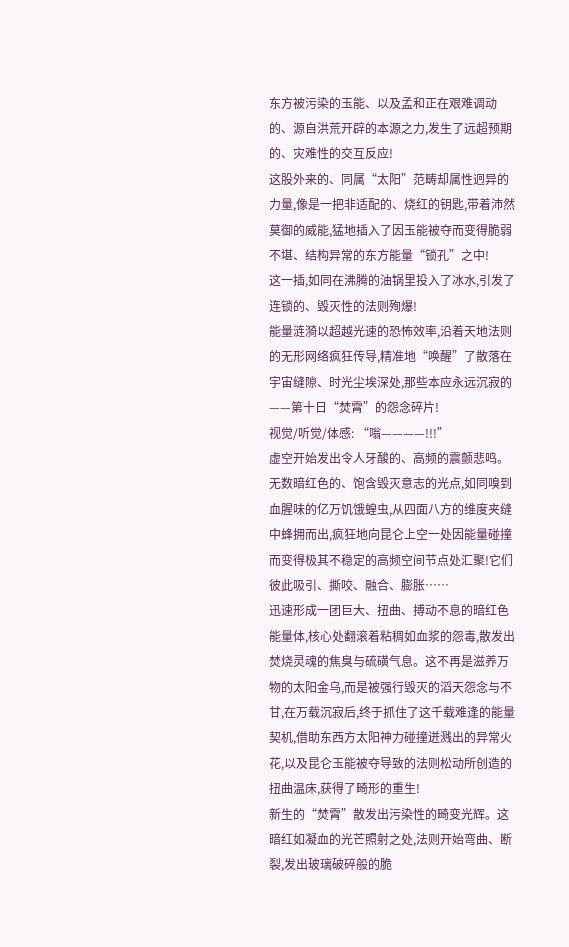东方被污染的玉能、以及孟和正在艰难调动的、源自洪荒开辟的本源之力,发生了远超预期的、灾难性的交互反应!
这股外来的、同属“太阳”范畴却属性迥异的力量,像是一把非适配的、烧红的钥匙,带着沛然莫御的威能,猛地插入了因玉能被夺而变得脆弱不堪、结构异常的东方能量“锁孔”之中!
这一插,如同在沸腾的油锅里投入了冰水,引发了连锁的、毁灭性的法则殉爆!
能量涟漪以超越光速的恐怖效率,沿着天地法则的无形网络疯狂传导,精准地“唤醒”了散落在宇宙缝隙、时光尘埃深处,那些本应永远沉寂的——第十日“焚霄”的怨念碎片!
视觉/听觉/体感: “嗡————!!!”
虚空开始发出令人牙酸的、高频的震颤悲鸣。无数暗红色的、饱含毁灭意志的光点,如同嗅到血腥味的亿万饥饿蝗虫,从四面八方的维度夹缝中蜂拥而出,疯狂地向昆仑上空一处因能量碰撞而变得极其不稳定的高频空间节点处汇聚!它们彼此吸引、撕咬、融合、膨胀……
迅速形成一团巨大、扭曲、搏动不息的暗红色能量体,核心处翻滚着粘稠如血浆的怨毒,散发出焚烧灵魂的焦臭与硫磺气息。这不再是滋养万物的太阳金乌,而是被强行毁灭的滔天怨念与不甘,在万载沉寂后,终于抓住了这千载难逢的能量契机,借助东西方太阳神力碰撞迸溅出的异常火花,以及昆仑玉能被夺导致的法则松动所创造的扭曲温床,获得了畸形的重生!
新生的“焚霄”散发出污染性的畸变光辉。这暗红如凝血的光芒照射之处,法则开始弯曲、断裂,发出玻璃破碎般的脆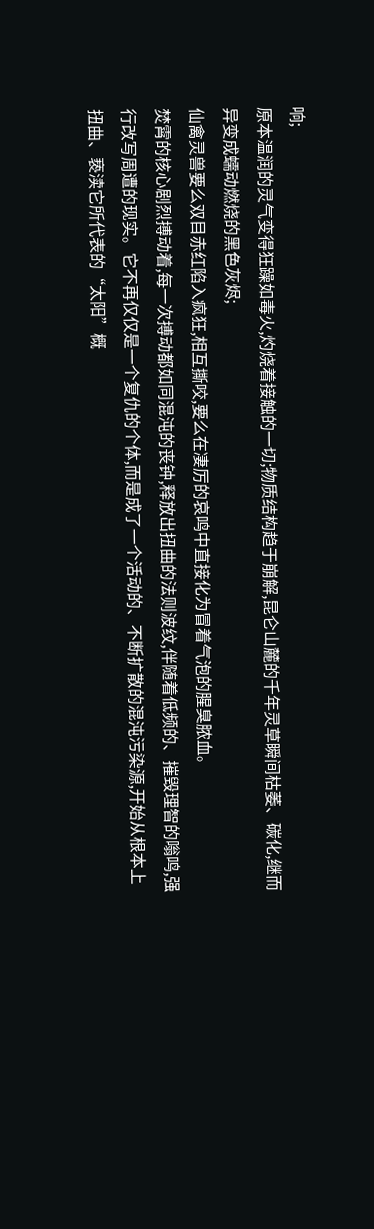响;
原本温润的灵气变得狂躁如毒火,灼烧着接触的一切;物质结构趋于崩解,昆仑山麓的千年灵草瞬间枯萎、碳化,继而异变成蠕动燃烧的黑色灰烬;
仙禽灵兽要么双目赤红陷入疯狂,相互撕咬,要么在凄厉的哀鸣中直接化为冒着气泡的腥臭脓血。
焚霄的核心剧烈搏动着,每一次搏动都如同混沌的丧钟,释放出扭曲的法则波纹,伴随着低频的、摧毁理智的嗡鸣,强行改写周遭的现实。它不再仅仅是一个复仇的个体,而是成了一个活动的、不断扩散的混沌污染源,开始从根本上扭曲、亵渎它所代表的“太阳”概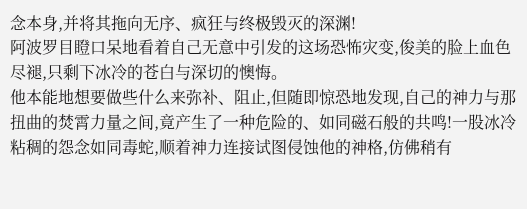念本身,并将其拖向无序、疯狂与终极毁灭的深渊!
阿波罗目瞪口呆地看着自己无意中引发的这场恐怖灾变,俊美的脸上血色尽褪,只剩下冰冷的苍白与深切的懊悔。
他本能地想要做些什么来弥补、阻止,但随即惊恐地发现,自己的神力与那扭曲的焚霄力量之间,竟产生了一种危险的、如同磁石般的共鸣!一股冰冷粘稠的怨念如同毒蛇,顺着神力连接试图侵蚀他的神格,仿佛稍有